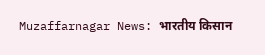Muzaffarnagar News: भारतीय किसान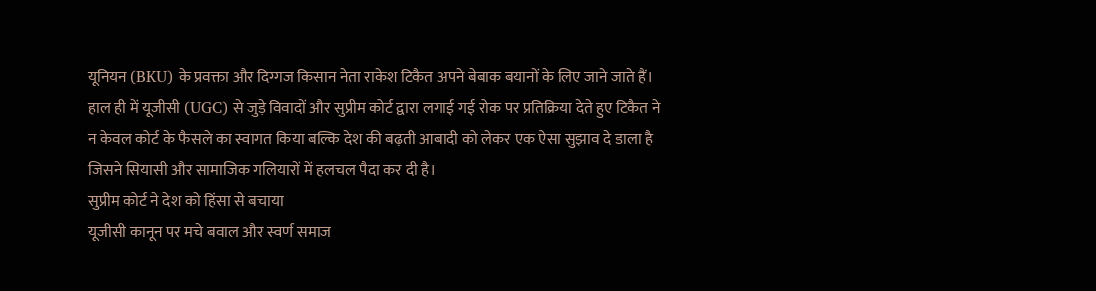यूनियन (BKU) के प्रवक्ता और दिग्गज किसान नेता राकेश टिकैत अपने बेबाक बयानों के लिए जाने जाते हैं। हाल ही में यूजीसी (UGC) से जुड़े विवादों और सुप्रीम कोर्ट द्वारा लगाई गई रोक पर प्रतिक्रिया देते हुए टिकैत ने न केवल कोर्ट के फैसले का स्वागत किया बल्कि देश की बढ़ती आबादी को लेकर एक ऐसा सुझाव दे डाला है जिसने सियासी और सामाजिक गलियारों में हलचल पैदा कर दी है।
सुप्रीम कोर्ट ने देश को हिंसा से बचाया
यूजीसी कानून पर मचे बवाल और स्वर्ण समाज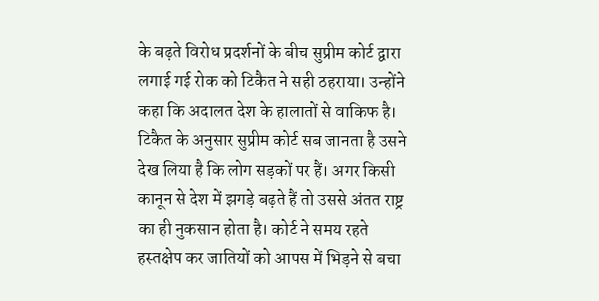के बढ़ते विरोध प्रदर्शनों के बीच सुप्रीम कोर्ट द्वारा लगाई गई रोक को टिकैत ने सही ठहराया। उन्होंने कहा कि अदालत देश के हालातों से वाकिफ है। टिकैत के अनुसार सुप्रीम कोर्ट सब जानता है उसने देख लिया है कि लोग सड़कों पर हैं। अगर किसी कानून से देश में झगड़े बढ़ते हैं तो उससे अंतत राष्ट्र का ही नुकसान होता है। कोर्ट ने समय रहते हस्तक्षेप कर जातियों को आपस में भिड़ने से बचा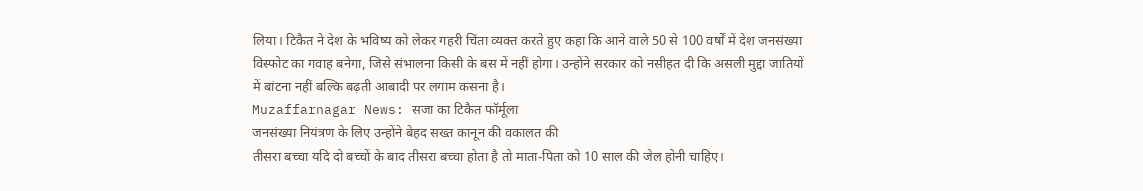लिया। टिकैत ने देश के भविष्य को लेकर गहरी चिंता व्यक्त करते हुए कहा कि आने वाले 50 से 100 वर्षों में देश जनसंख्या विस्फोट का गवाह बनेगा, जिसे संभालना किसी के बस में नहीं होगा। उन्होंने सरकार को नसीहत दी कि असली मुद्दा जातियों में बांटना नहीं बल्कि बढ़ती आबादी पर लगाम कसना है।
Muzaffarnagar News: सजा का टिकैत फॉर्मूला
जनसंख्या नियंत्रण के लिए उन्होंने बेहद सख्त कानून की वकालत की
तीसरा बच्चा यदि दो बच्चों के बाद तीसरा बच्चा होता है तो माता-पिता को 10 साल की जेल होनी चाहिए।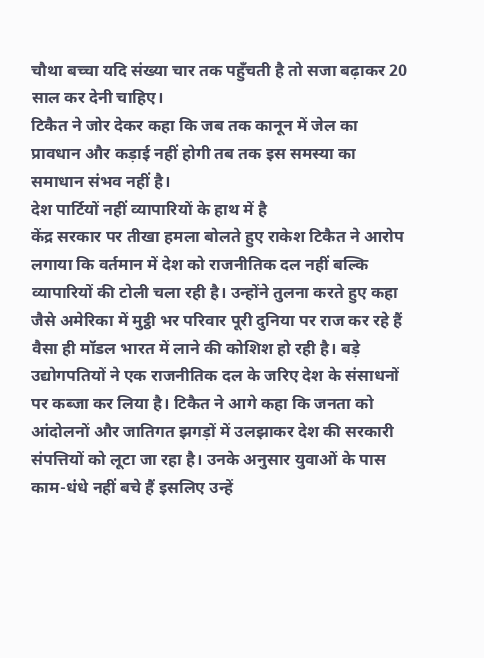चौथा बच्चा यदि संख्या चार तक पहुँचती है तो सजा बढ़ाकर 20 साल कर देनी चाहिए।
टिकैत ने जोर देकर कहा कि जब तक कानून में जेल का प्रावधान और कड़ाई नहीं होगी तब तक इस समस्या का समाधान संभव नहीं है।
देश पार्टियों नहीं व्यापारियों के हाथ में है
केंद्र सरकार पर तीखा हमला बोलते हुए राकेश टिकैत ने आरोप लगाया कि वर्तमान में देश को राजनीतिक दल नहीं बल्कि व्यापारियों की टोली चला रही है। उन्होंने तुलना करते हुए कहा जैसे अमेरिका में मुट्ठी भर परिवार पूरी दुनिया पर राज कर रहे हैं वैसा ही मॉडल भारत में लाने की कोशिश हो रही है। बड़े उद्योगपतियों ने एक राजनीतिक दल के जरिए देश के संसाधनों पर कब्जा कर लिया है। टिकैत ने आगे कहा कि जनता को आंदोलनों और जातिगत झगड़ों में उलझाकर देश की सरकारी संपत्तियों को लूटा जा रहा है। उनके अनुसार युवाओं के पास काम-धंधे नहीं बचे हैं इसलिए उन्हें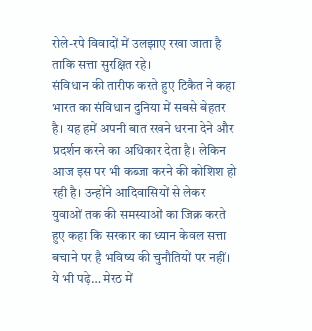रोले-रपे विवादों में उलझाए रखा जाता है ताकि सत्ता सुरक्षित रहे।
संविधान की तारीफ करते हुए टिकैत ने कहा भारत का संविधान दुनिया में सबसे बेहतर है। यह हमें अपनी बात रखने धरना देने और प्रदर्शन करने का अधिकार देता है। लेकिन आज इस पर भी कब्जा करने की कोशिश हो रही है। उन्होंने आदिवासियों से लेकर युवाओं तक की समस्याओं का जिक्र करते हुए कहा कि सरकार का ध्यान केवल सत्ता बचाने पर है भविष्य की चुनौतियों पर नहीं।
ये भी पढ़े… मेरठ में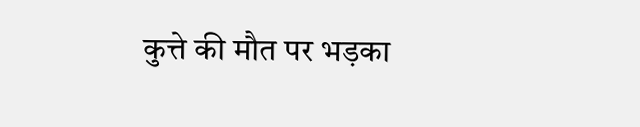कुत्ते की मौत पर भड़का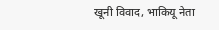खूनी विवाद, भाकियू नेता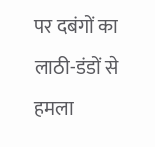पर दबंगों का लाठी-डंडों से हमला